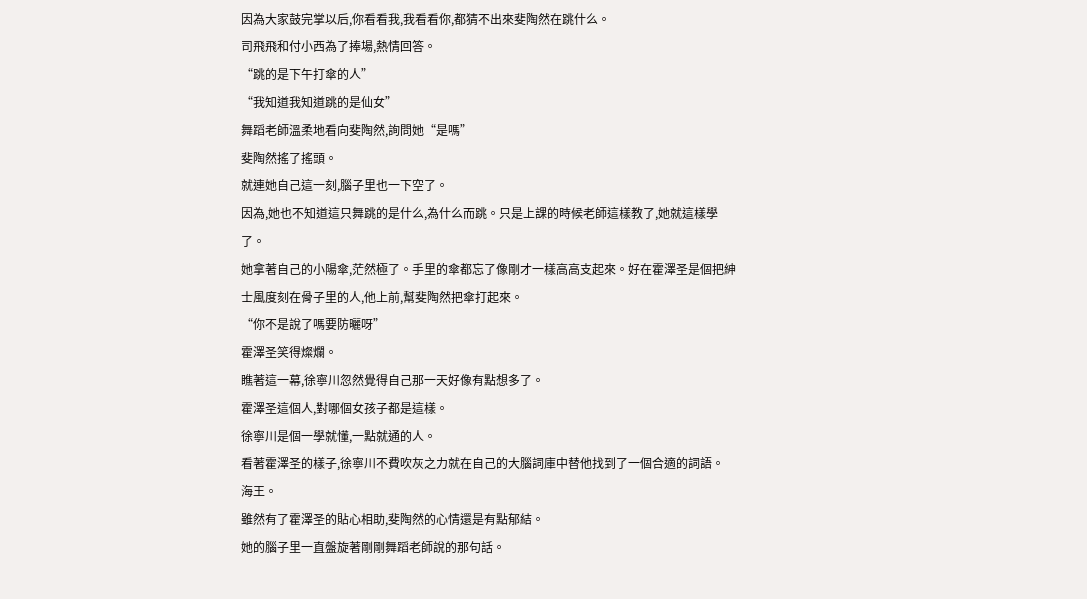因為大家鼓完掌以后,你看看我,我看看你,都猜不出來斐陶然在跳什么。
司飛飛和付小西為了捧場,熱情回答。
“跳的是下午打傘的人”
“我知道我知道跳的是仙女”
舞蹈老師溫柔地看向斐陶然,詢問她“是嗎”
斐陶然搖了搖頭。
就連她自己這一刻,腦子里也一下空了。
因為,她也不知道這只舞跳的是什么,為什么而跳。只是上課的時候老師這樣教了,她就這樣學了。
她拿著自己的小陽傘,茫然極了。手里的傘都忘了像剛才一樣高高支起來。好在霍澤圣是個把紳士風度刻在骨子里的人,他上前,幫斐陶然把傘打起來。
“你不是說了嗎要防曬呀”
霍澤圣笑得燦爛。
瞧著這一幕,徐寧川忽然覺得自己那一天好像有點想多了。
霍澤圣這個人,對哪個女孩子都是這樣。
徐寧川是個一學就懂,一點就通的人。
看著霍澤圣的樣子,徐寧川不費吹灰之力就在自己的大腦詞庫中替他找到了一個合適的詞語。
海王。
雖然有了霍澤圣的貼心相助,斐陶然的心情還是有點郁結。
她的腦子里一直盤旋著剛剛舞蹈老師說的那句話。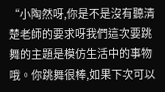“小陶然呀,你是不是沒有聽清楚老師的要求呀我們這次要跳舞的主題是模仿生活中的事物哦。你跳舞很棒,如果下次可以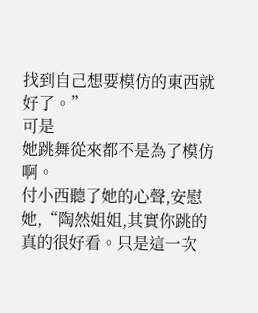找到自己想要模仿的東西就好了。”
可是
她跳舞從來都不是為了模仿啊。
付小西聽了她的心聲,安慰她,“陶然姐姐,其實你跳的真的很好看。只是這一次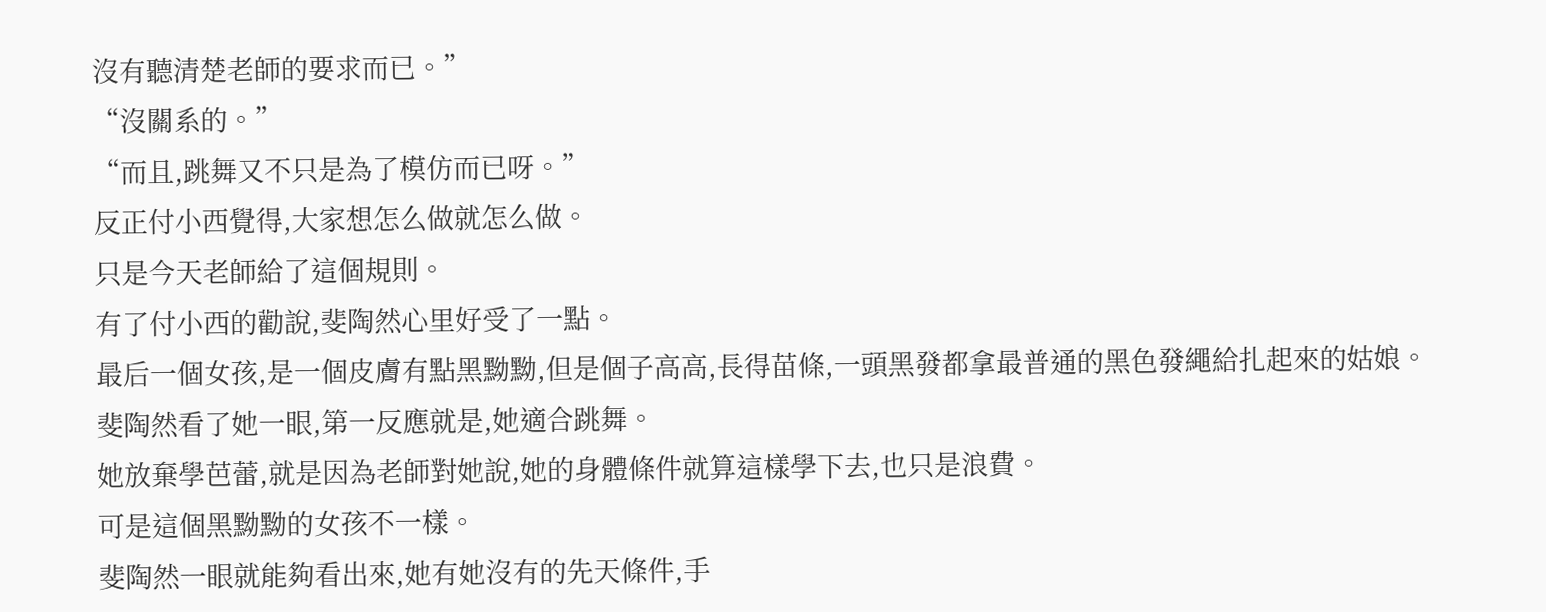沒有聽清楚老師的要求而已。”
“沒關系的。”
“而且,跳舞又不只是為了模仿而已呀。”
反正付小西覺得,大家想怎么做就怎么做。
只是今天老師給了這個規則。
有了付小西的勸說,斐陶然心里好受了一點。
最后一個女孩,是一個皮膚有點黑黝黝,但是個子高高,長得苗條,一頭黑發都拿最普通的黑色發繩給扎起來的姑娘。
斐陶然看了她一眼,第一反應就是,她適合跳舞。
她放棄學芭蕾,就是因為老師對她說,她的身體條件就算這樣學下去,也只是浪費。
可是這個黑黝黝的女孩不一樣。
斐陶然一眼就能夠看出來,她有她沒有的先天條件,手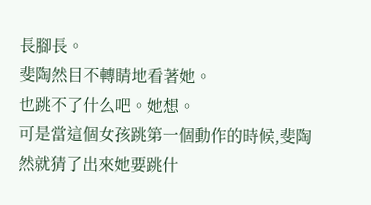長腳長。
斐陶然目不轉睛地看著她。
也跳不了什么吧。她想。
可是當這個女孩跳第一個動作的時候,斐陶然就猜了出來她要跳什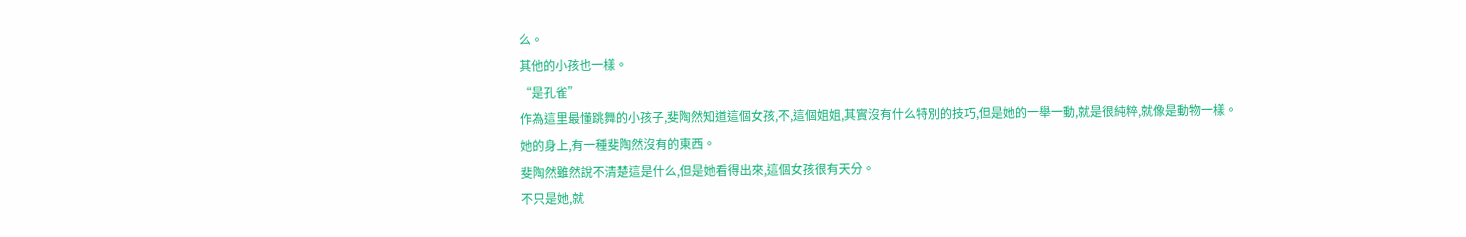么。
其他的小孩也一樣。
“是孔雀”
作為這里最懂跳舞的小孩子,斐陶然知道這個女孩,不,這個姐姐,其實沒有什么特別的技巧,但是她的一舉一動,就是很純粹,就像是動物一樣。
她的身上,有一種斐陶然沒有的東西。
斐陶然雖然說不清楚這是什么,但是她看得出來,這個女孩很有天分。
不只是她,就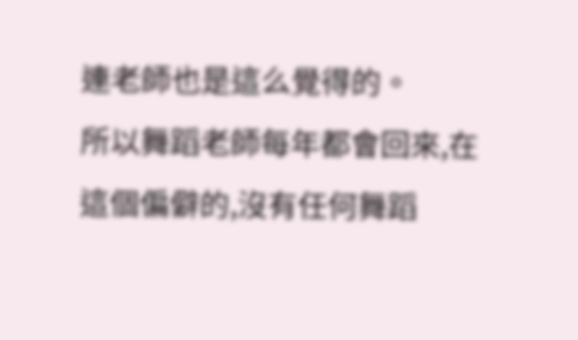連老師也是這么覺得的。
所以舞蹈老師每年都會回來,在這個偏僻的,沒有任何舞蹈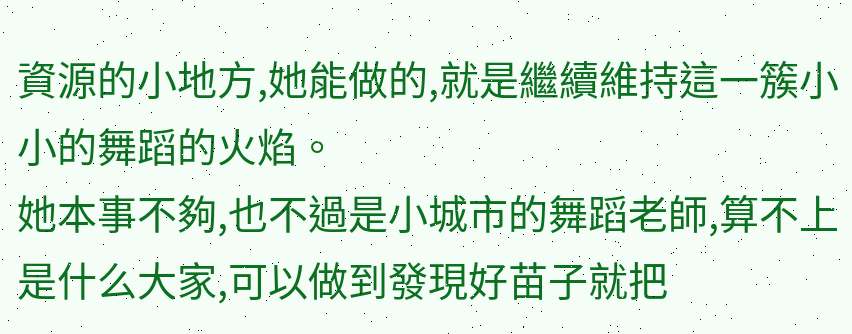資源的小地方,她能做的,就是繼續維持這一簇小小的舞蹈的火焰。
她本事不夠,也不過是小城市的舞蹈老師,算不上是什么大家,可以做到發現好苗子就把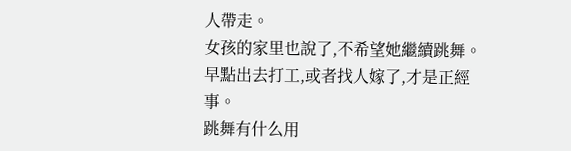人帶走。
女孩的家里也說了,不希望她繼續跳舞。
早點出去打工,或者找人嫁了,才是正經事。
跳舞有什么用